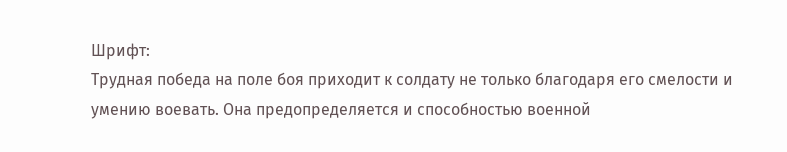Шрифт:
Трудная победа на поле боя приходит к солдату не только благодаря его смелости и умению воевать. Она предопределяется и способностью военной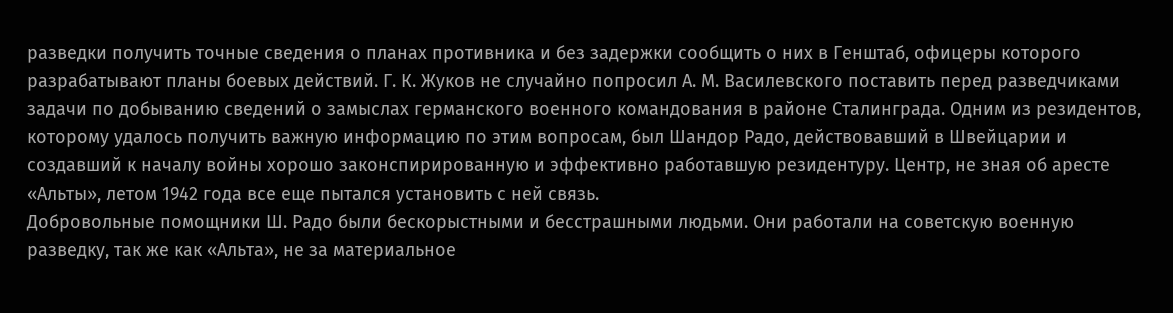разведки получить точные сведения о планах противника и без задержки сообщить о них в Генштаб, офицеры которого разрабатывают планы боевых действий. Г. К. Жуков не случайно попросил А. М. Василевского поставить перед разведчиками задачи по добыванию сведений о замыслах германского военного командования в районе Сталинграда. Одним из резидентов, которому удалось получить важную информацию по этим вопросам, был Шандор Радо, действовавший в Швейцарии и создавший к началу войны хорошо законспирированную и эффективно работавшую резидентуру. Центр, не зная об аресте «Альты», летом 1942 года все еще пытался установить с ней связь.
Добровольные помощники Ш. Радо были бескорыстными и бесстрашными людьми. Они работали на советскую военную разведку, так же как «Альта», не за материальное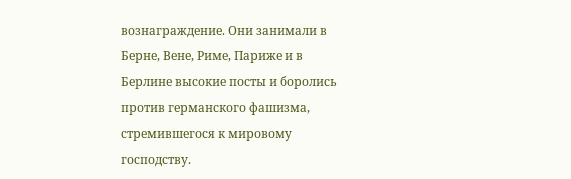вознаграждение. Они занимали в Берне, Вене, Риме, Париже и в Берлине высокие посты и боролись против германского фашизма, стремившегося к мировому господству.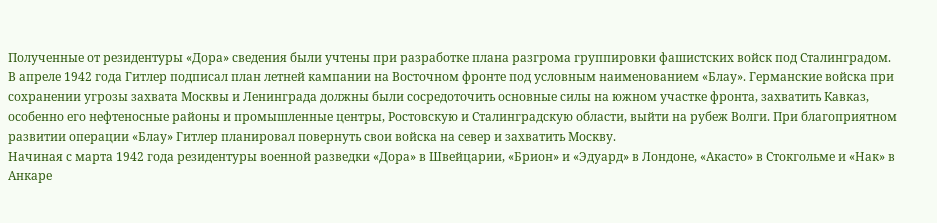Полученные от резидентуры «Дора» сведения были учтены при разработке плана разгрома группировки фашистских войск под Сталинградом.
В апреле 1942 года Гитлер подписал план летней кампании на Восточном фронте под условным наименованием «Блау». Германские войска при сохранении угрозы захвата Москвы и Ленинграда должны были сосредоточить основные силы на южном участке фронта, захватить Кавказ, особенно его нефтеносные районы и промышленные центры, Ростовскую и Сталинградскую области, выйти на рубеж Волги. При благоприятном развитии операции «Блау» Гитлер планировал повернуть свои войска на север и захватить Москву.
Начиная с марта 1942 года резидентуры военной разведки «Дора» в Швейцарии, «Брион» и «Эдуард» в Лондоне, «Акасто» в Стокгольме и «Нак» в Анкаре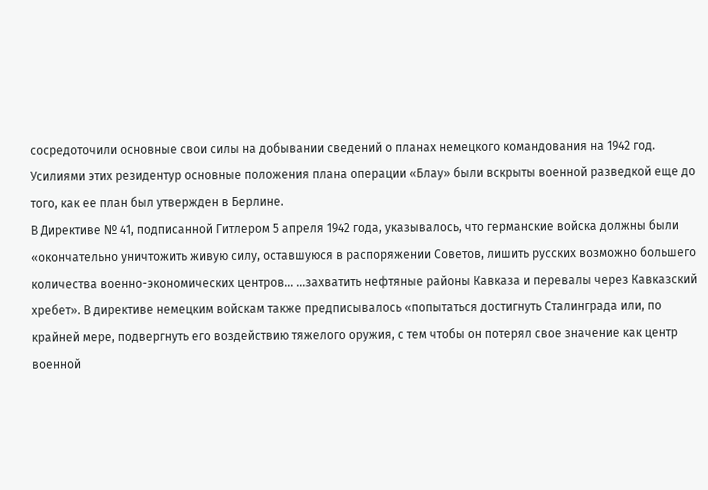сосредоточили основные свои силы на добывании сведений о планах немецкого командования на 1942 год. Усилиями этих резидентур основные положения плана операции «Блау» были вскрыты военной разведкой еще до того, как ее план был утвержден в Берлине.
В Директиве № 41, подписанной Гитлером 5 апреля 1942 года, указывалось, что германские войска должны были «окончательно уничтожить живую силу, оставшуюся в распоряжении Советов, лишить русских возможно большего количества военно-экономических центров... ...захватить нефтяные районы Кавказа и перевалы через Кавказский хребет». В директиве немецким войскам также предписывалось «попытаться достигнуть Сталинграда или, по крайней мере, подвергнуть его воздействию тяжелого оружия, с тем чтобы он потерял свое значение как центр военной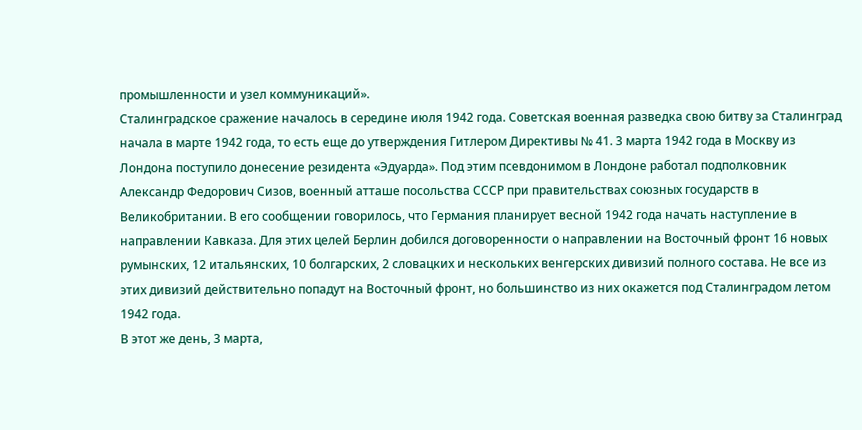промышленности и узел коммуникаций».
Сталинградское сражение началось в середине июля 1942 года. Советская военная разведка свою битву за Сталинград начала в марте 1942 года, то есть еще до утверждения Гитлером Директивы № 41. 3 марта 1942 года в Москву из Лондона поступило донесение резидента «Эдуарда». Под этим псевдонимом в Лондоне работал подполковник Александр Федорович Сизов, военный атташе посольства СССР при правительствах союзных государств в Великобритании. В его сообщении говорилось, что Германия планирует весной 1942 года начать наступление в направлении Кавказа. Для этих целей Берлин добился договоренности о направлении на Восточный фронт 16 новых румынских, 12 итальянских, 10 болгарских, 2 словацких и нескольких венгерских дивизий полного состава. Не все из этих дивизий действительно попадут на Восточный фронт, но большинство из них окажется под Сталинградом летом 1942 года.
В этот же день, 3 марта,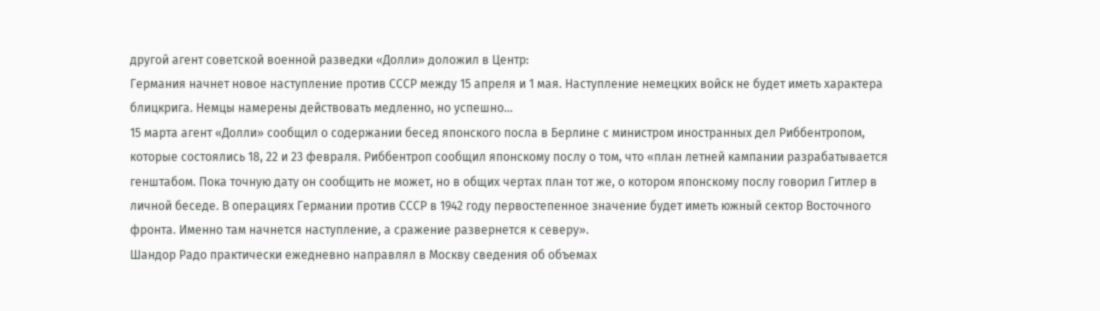другой агент советской военной разведки «Долли» доложил в Центр:
Германия начнет новое наступление против СССР между 15 апреля и 1 мая. Наступление немецких войск не будет иметь характера блицкрига. Немцы намерены действовать медленно, но успешно...
15 марта агент «Долли» сообщил о содержании бесед японского посла в Берлине с министром иностранных дел Риббентропом, которые состоялись 18, 22 и 23 февраля. Риббентроп сообщил японскому послу о том, что «план летней кампании разрабатывается генштабом. Пока точную дату он сообщить не может, но в общих чертах план тот же, о котором японскому послу говорил Гитлер в личной беседе. В операциях Германии против СССР в 1942 году первостепенное значение будет иметь южный сектор Восточного фронта. Именно там начнется наступление, а сражение развернется к северу».
Шандор Радо практически ежедневно направлял в Москву сведения об объемах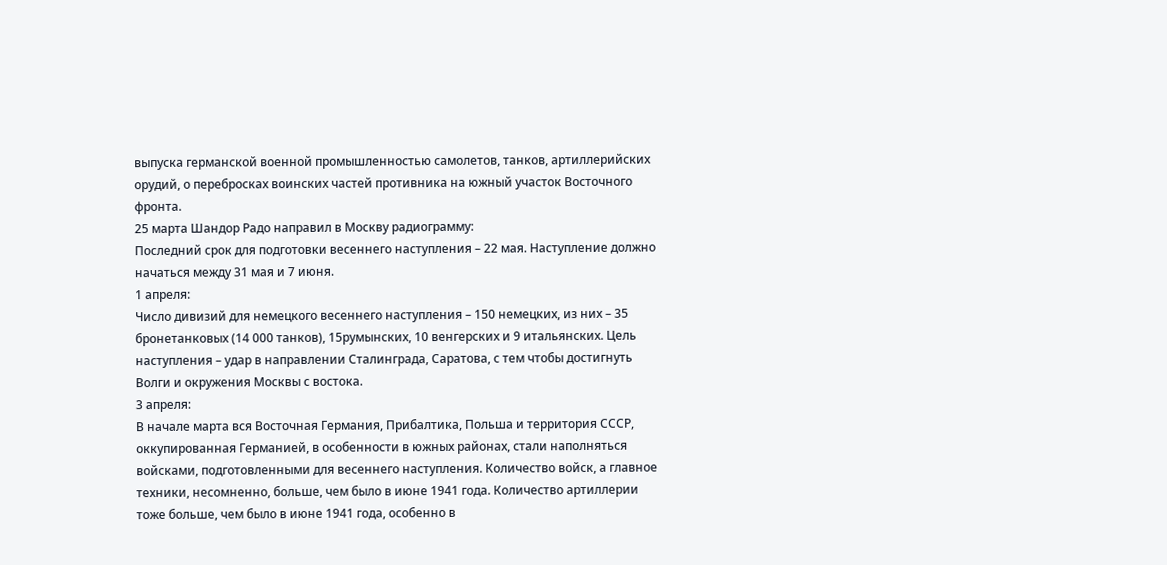выпуска германской военной промышленностью самолетов, танков, артиллерийских орудий, о перебросках воинских частей противника на южный участок Восточного фронта.
25 марта Шандор Радо направил в Москву радиограмму:
Последний срок для подготовки весеннего наступления – 22 мая. Наступление должно начаться между 31 мая и 7 июня.
1 апреля:
Число дивизий для немецкого весеннего наступления – 150 немецких, из них – 35 бронетанковых (14 000 танков), 15румынских, 10 венгерских и 9 итальянских. Цель наступления – удар в направлении Сталинграда, Саратова, с тем чтобы достигнуть Волги и окружения Москвы с востока.
3 апреля:
В начале марта вся Восточная Германия, Прибалтика, Польша и территория СССР, оккупированная Германией, в особенности в южных районах, стали наполняться войсками, подготовленными для весеннего наступления. Количество войск, а главное техники, несомненно, больше, чем было в июне 1941 года. Количество артиллерии тоже больше, чем было в июне 1941 года, особенно в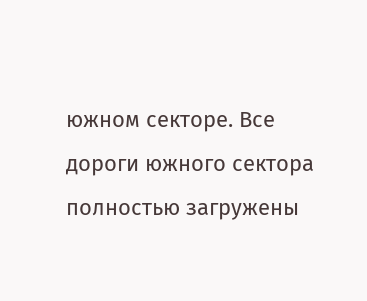южном секторе. Все дороги южного сектора полностью загружены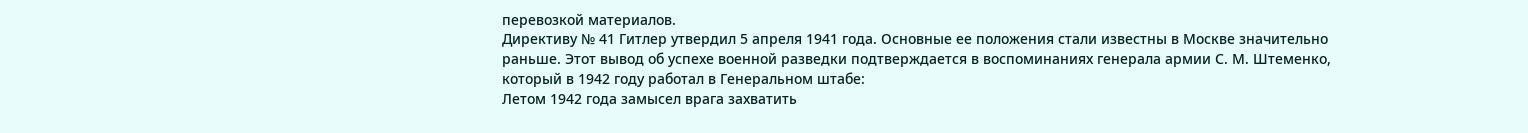перевозкой материалов.
Директиву № 41 Гитлер утвердил 5 апреля 1941 года. Основные ее положения стали известны в Москве значительно раньше. Этот вывод об успехе военной разведки подтверждается в воспоминаниях генерала армии С. М. Штеменко, который в 1942 году работал в Генеральном штабе:
Летом 1942 года замысел врага захватить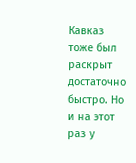Кавказ тоже был раскрыт достаточно быстро. Но и на этот раз у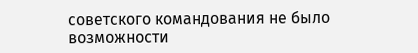советского командования не было возможности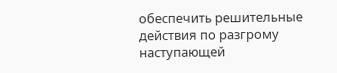обеспечить решительные действия по разгрому наступающей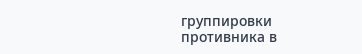группировки противника в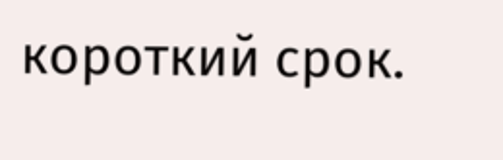короткий срок.